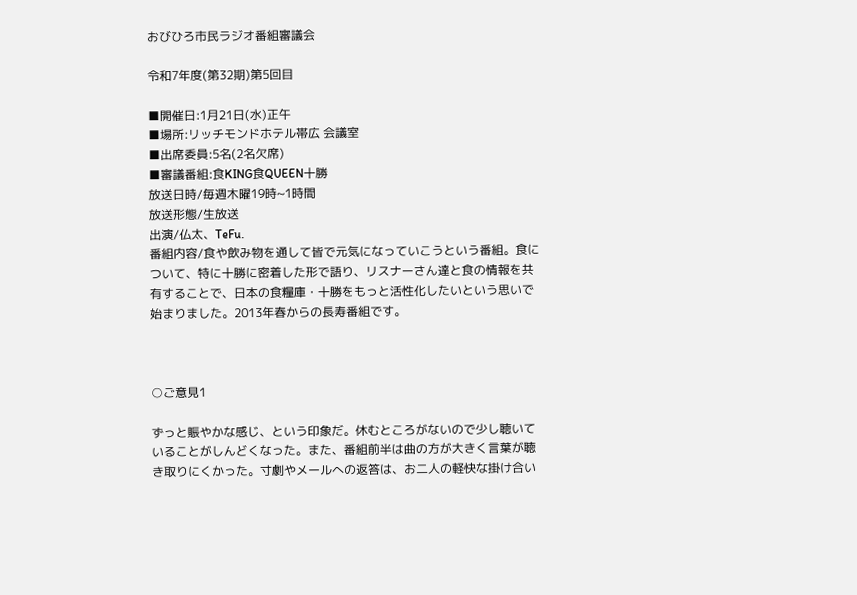おびひろ市民ラジオ番組審議会

令和7年度(第32期)第5回目

■開催日:1月21日(水)正午
■場所:リッチモンドホテル帯広 会議室
■出席委員:5名(2名欠席)
■審議番組:食KING食QUEEN十勝
放送日時/毎週木曜19時~1時間
放送形態/生放送
出演/仏太、TeFu.
番組内容/食や飲み物を通して皆で元気になっていこうという番組。食について、特に十勝に密着した形で語り、リスナーさん達と食の情報を共有することで、日本の食糧庫・十勝をもっと活性化したいという思いで始まりました。2013年春からの長寿番組です。



○ご意見1

ずっと賑やかな感じ、という印象だ。休むところがないので少し聴いていることがしんどくなった。また、番組前半は曲の方が大きく言葉が聴き取りにくかった。寸劇やメールへの返答は、お二人の軽快な掛け合い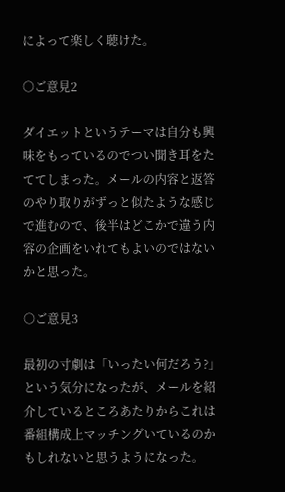によって楽しく聴けた。

○ご意見2

ダイエットというテーマは自分も興味をもっているのでつい聞き耳をたててしまった。メールの内容と返答のやり取りがずっと似たような感じで進むので、後半はどこかで違う内容の企画をいれてもよいのではないかと思った。

○ご意見3

最初の寸劇は「いったい何だろう?」という気分になったが、メールを紹介しているところあたりからこれは番組構成上マッチングいているのかもしれないと思うようになった。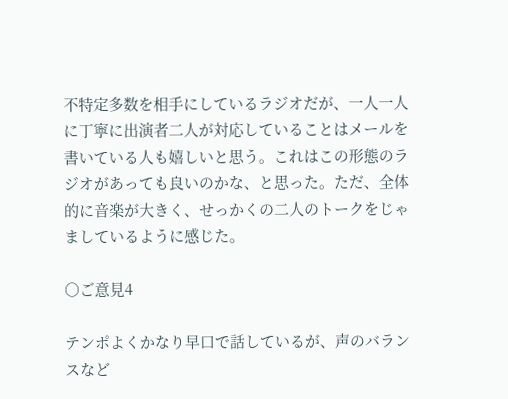不特定多数を相手にしているラジオだが、一人一人に丁寧に出演者二人が対応していることはメールを書いている人も嬉しいと思う。これはこの形態のラジオがあっても良いのかな、と思った。ただ、全体的に音楽が大きく、せっかくの二人のトークをじゃましているように感じた。

○ご意見4

テンポよくかなり早口で話しているが、声のバランスなど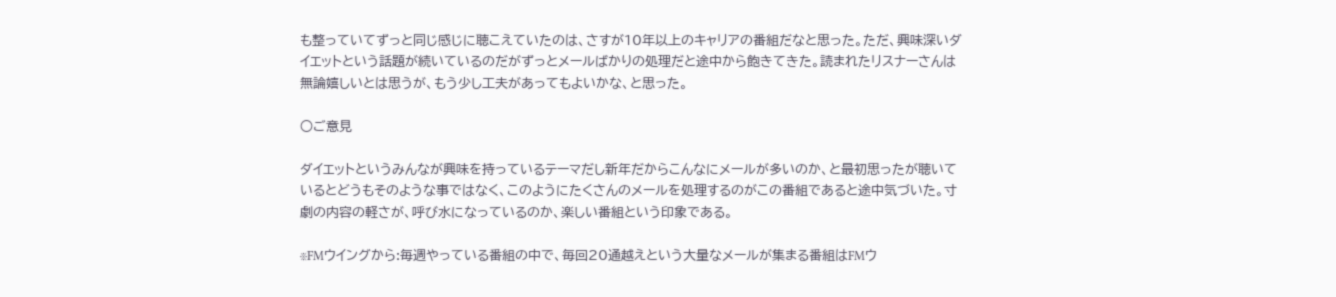も整っていてずっと同じ感じに聴こえていたのは、さすが10年以上のキャリアの番組だなと思った。ただ、興味深いダイエットという話題が続いているのだがずっとメールばかりの処理だと途中から飽きてきた。読まれたリスナーさんは無論嬉しいとは思うが、もう少し工夫があってもよいかな、と思った。

○ご意見

ダイエットというみんなが興味を持っているテーマだし新年だからこんなにメールが多いのか、と最初思ったが聴いているとどうもそのような事ではなく、このようにたくさんのメールを処理するのがこの番組であると途中気づいた。寸劇の内容の軽さが、呼び水になっているのか、楽しい番組という印象である。

※FMウイングから:毎週やっている番組の中で、毎回20通越えという大量なメールが集まる番組はFMウ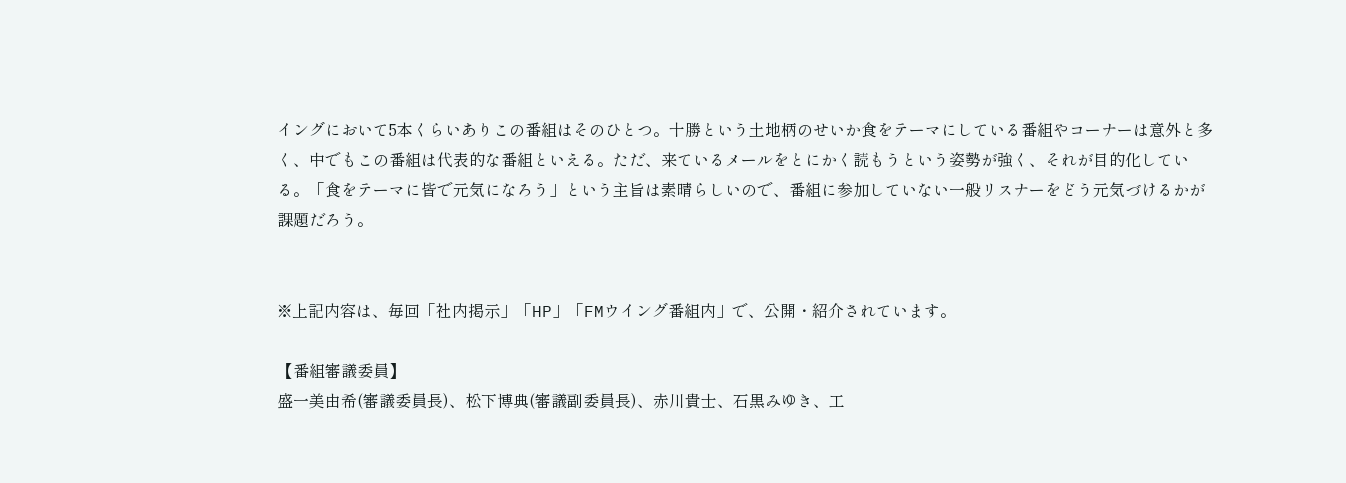イングにおいて5本くらいありこの番組はそのひとつ。十勝という土地柄のせいか食をテーマにしている番組やコーナーは意外と多く、中でもこの番組は代表的な番組といえる。ただ、来ているメールをとにかく読もうという姿勢が強く、それが目的化している。「食をテーマに皆で元気になろう」という主旨は素晴らしいので、番組に参加していない一般リスナーをどう元気づけるかが課題だろう。


※上記内容は、毎回「社内掲示」「HP」「FMウイング番組内」で、公開・紹介されています。

【番組審議委員】
盛一美由希(審議委員長)、松下博典(審議副委員長)、赤川貴士、石黒みゆき、工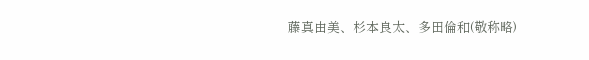藤真由美、杉本良太、多田倫和(敬称略)